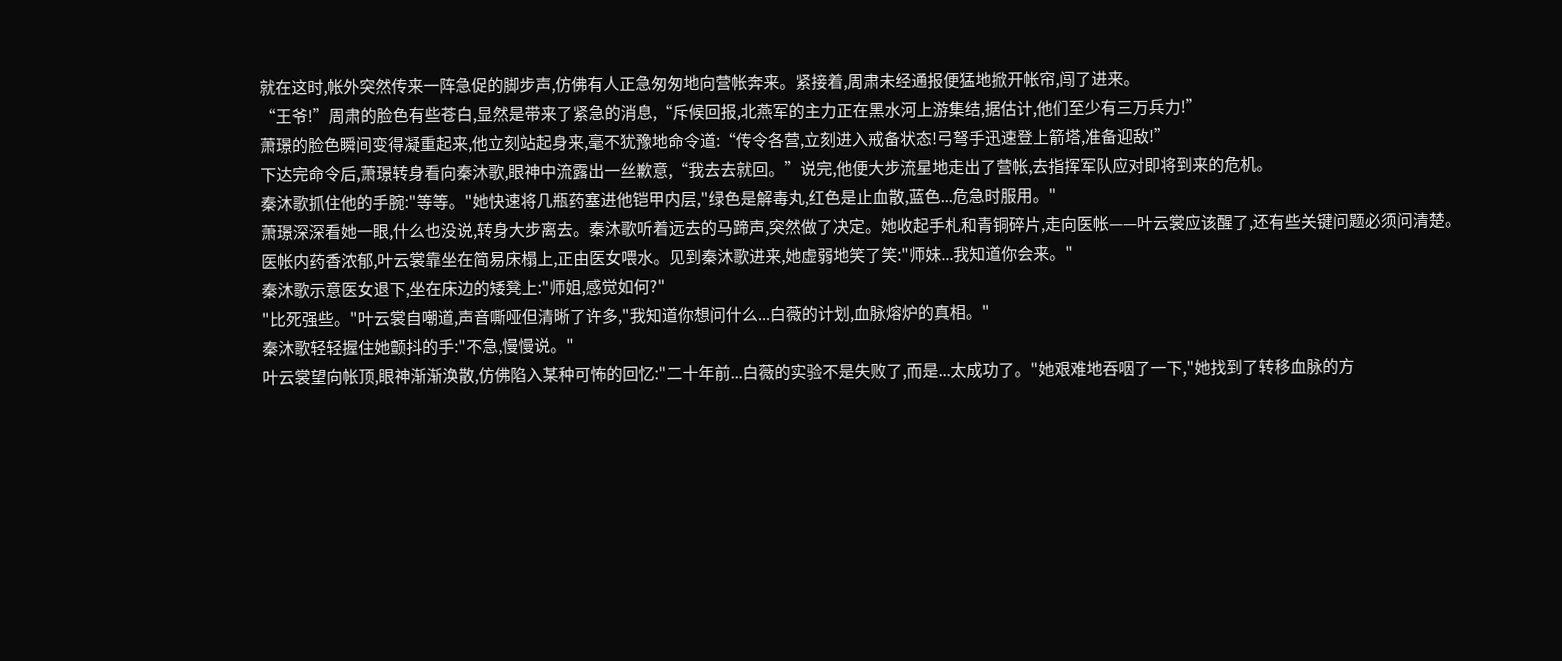就在这时,帐外突然传来一阵急促的脚步声,仿佛有人正急匆匆地向营帐奔来。紧接着,周肃未经通报便猛地掀开帐帘,闯了进来。
“王爷!”周肃的脸色有些苍白,显然是带来了紧急的消息,“斥候回报,北燕军的主力正在黑水河上游集结,据估计,他们至少有三万兵力!”
萧璟的脸色瞬间变得凝重起来,他立刻站起身来,毫不犹豫地命令道:“传令各营,立刻进入戒备状态!弓弩手迅速登上箭塔,准备迎敌!”
下达完命令后,萧璟转身看向秦沐歌,眼神中流露出一丝歉意,“我去去就回。”说完,他便大步流星地走出了营帐,去指挥军队应对即将到来的危机。
秦沐歌抓住他的手腕:"等等。"她快速将几瓶药塞进他铠甲内层,"绿色是解毒丸,红色是止血散,蓝色...危急时服用。"
萧璟深深看她一眼,什么也没说,转身大步离去。秦沐歌听着远去的马蹄声,突然做了决定。她收起手札和青铜碎片,走向医帐——叶云裳应该醒了,还有些关键问题必须问清楚。
医帐内药香浓郁,叶云裳靠坐在简易床榻上,正由医女喂水。见到秦沐歌进来,她虚弱地笑了笑:"师妹...我知道你会来。"
秦沐歌示意医女退下,坐在床边的矮凳上:"师姐,感觉如何?"
"比死强些。"叶云裳自嘲道,声音嘶哑但清晰了许多,"我知道你想问什么...白薇的计划,血脉熔炉的真相。"
秦沐歌轻轻握住她颤抖的手:"不急,慢慢说。"
叶云裳望向帐顶,眼神渐渐涣散,仿佛陷入某种可怖的回忆:"二十年前...白薇的实验不是失败了,而是...太成功了。"她艰难地吞咽了一下,"她找到了转移血脉的方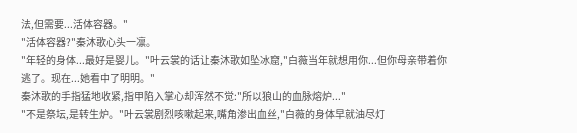法,但需要...活体容器。"
"活体容器?"秦沐歌心头一凛。
"年轻的身体...最好是婴儿。"叶云裳的话让秦沐歌如坠冰窟,"白薇当年就想用你...但你母亲带着你逃了。现在...她看中了明明。"
秦沐歌的手指猛地收紧,指甲陷入掌心却浑然不觉:"所以狼山的血脉熔炉..."
"不是祭坛,是转生炉。"叶云裳剧烈咳嗽起来,嘴角渗出血丝,"白薇的身体早就油尽灯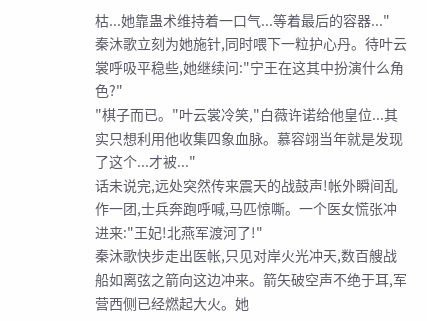枯...她靠蛊术维持着一口气...等着最后的容器..."
秦沐歌立刻为她施针,同时喂下一粒护心丹。待叶云裳呼吸平稳些,她继续问:"宁王在这其中扮演什么角色?"
"棋子而已。"叶云裳冷笑,"白薇许诺给他皇位...其实只想利用他收集四象血脉。慕容翊当年就是发现了这个...才被..."
话未说完,远处突然传来震天的战鼓声!帐外瞬间乱作一团,士兵奔跑呼喊,马匹惊嘶。一个医女慌张冲进来:"王妃!北燕军渡河了!"
秦沐歌快步走出医帐,只见对岸火光冲天,数百艘战船如离弦之箭向这边冲来。箭矢破空声不绝于耳,军营西侧已经燃起大火。她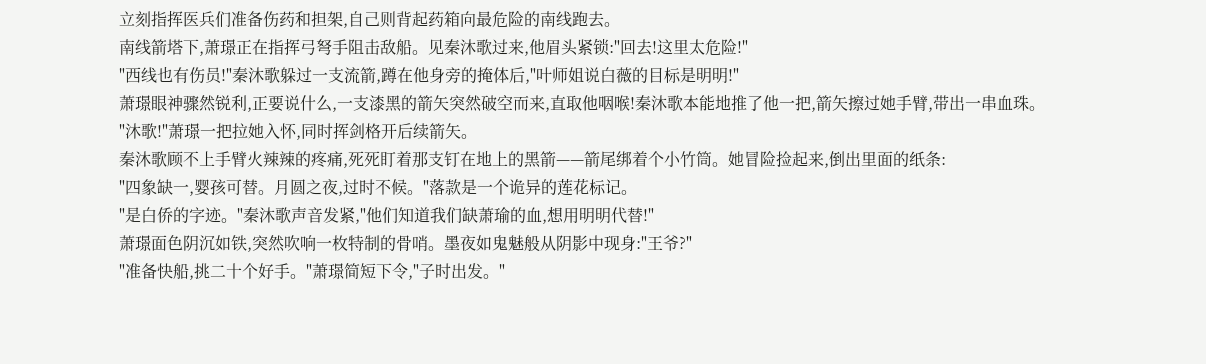立刻指挥医兵们准备伤药和担架,自己则背起药箱向最危险的南线跑去。
南线箭塔下,萧璟正在指挥弓弩手阻击敌船。见秦沐歌过来,他眉头紧锁:"回去!这里太危险!"
"西线也有伤员!"秦沐歌躲过一支流箭,蹲在他身旁的掩体后,"叶师姐说白薇的目标是明明!"
萧璟眼神骤然锐利,正要说什么,一支漆黑的箭矢突然破空而来,直取他咽喉!秦沐歌本能地推了他一把,箭矢擦过她手臂,带出一串血珠。
"沐歌!"萧璟一把拉她入怀,同时挥剑格开后续箭矢。
秦沐歌顾不上手臂火辣辣的疼痛,死死盯着那支钉在地上的黑箭——箭尾绑着个小竹筒。她冒险捡起来,倒出里面的纸条:
"四象缺一,婴孩可替。月圆之夜,过时不候。"落款是一个诡异的莲花标记。
"是白侨的字迹。"秦沐歌声音发紧,"他们知道我们缺萧瑜的血,想用明明代替!"
萧璟面色阴沉如铁,突然吹响一枚特制的骨哨。墨夜如鬼魅般从阴影中现身:"王爷?"
"准备快船,挑二十个好手。"萧璟简短下令,"子时出发。"